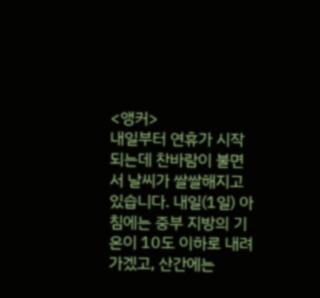<앵커>
내일부터 연휴가 시작되는데 찬바람이 불면서 날씨가 쌀쌀해지고 있습니다. 내일(1일) 아침에는 중부 지방의 기온이 10도 이하로 내려가겠고, 산간에는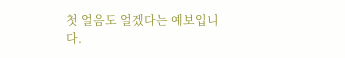첫 얼음도 얼겠다는 예보입니다.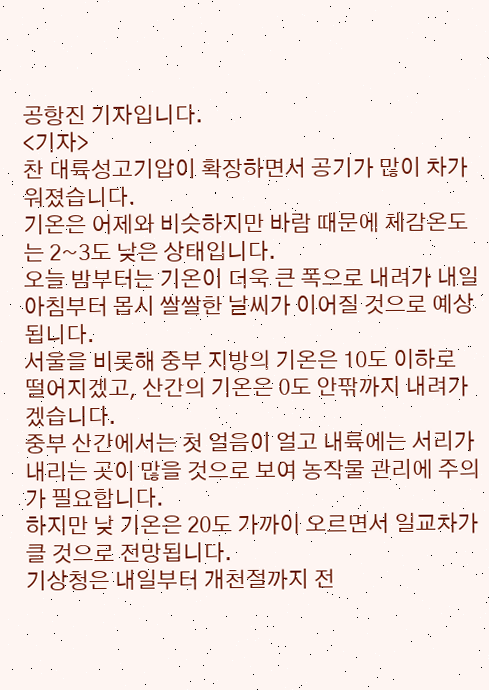공항진 기자입니다.
<기자>
찬 대륙성고기압이 확장하면서 공기가 많이 차가워졌습니다.
기온은 어제와 비슷하지만 바람 때문에 체감온도는 2~3도 낮은 상태입니다.
오늘 밤부터는 기온이 더욱 큰 폭으로 내려가 내일 아침부터 몹시 쌀쌀한 날씨가 이어질 것으로 예상됩니다.
서울을 비롯해 중부 지방의 기온은 10도 이하로 떨어지겠고, 산간의 기온은 0도 안팎까지 내려가겠습니다.
중부 산간에서는 첫 얼음이 얼고 내륙에는 서리가 내리는 곳이 많을 것으로 보여 농작물 관리에 주의가 필요합니다.
하지만 낮 기온은 20도 가까이 오르면서 일교차가 클 것으로 전망됩니다.
기상청은 내일부터 개천절까지 전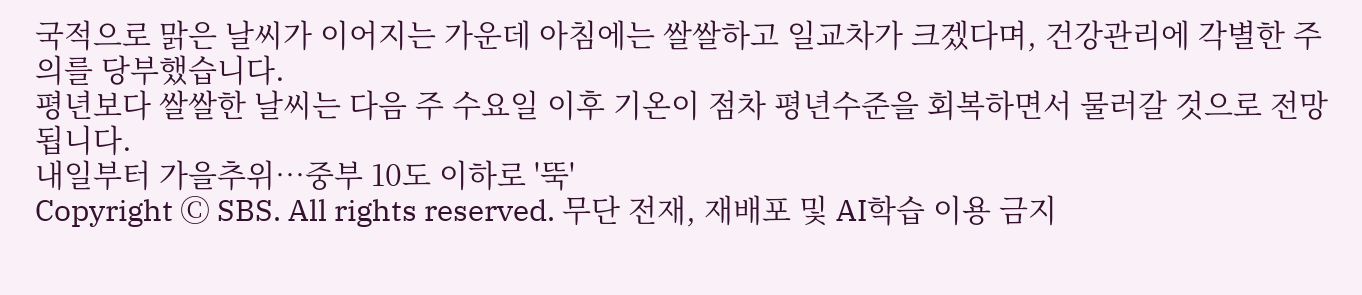국적으로 맑은 날씨가 이어지는 가운데 아침에는 쌀쌀하고 일교차가 크겠다며, 건강관리에 각별한 주의를 당부했습니다.
평년보다 쌀쌀한 날씨는 다음 주 수요일 이후 기온이 점차 평년수준을 회복하면서 물러갈 것으로 전망됩니다.
내일부터 가을추위…중부 10도 이하로 '뚝'
Copyright Ⓒ SBS. All rights reserved. 무단 전재, 재배포 및 AI학습 이용 금지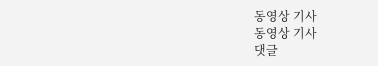동영상 기사
동영상 기사
댓글